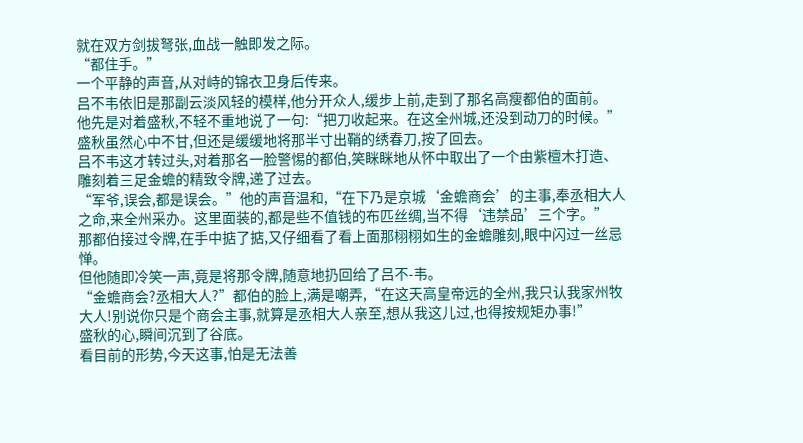就在双方剑拔弩张,血战一触即发之际。
“都住手。”
一个平静的声音,从对峙的锦衣卫身后传来。
吕不韦依旧是那副云淡风轻的模样,他分开众人,缓步上前,走到了那名高瘦都伯的面前。
他先是对着盛秋,不轻不重地说了一句:“把刀收起来。在这全州城,还没到动刀的时候。”
盛秋虽然心中不甘,但还是缓缓地将那半寸出鞘的绣春刀,按了回去。
吕不韦这才转过头,对着那名一脸警惕的都伯,笑眯眯地从怀中取出了一个由紫檀木打造、雕刻着三足金蟾的精致令牌,递了过去。
“军爷,误会,都是误会。”他的声音温和,“在下乃是京城‘金蟾商会’的主事,奉丞相大人之命,来全州采办。这里面装的,都是些不值钱的布匹丝绸,当不得‘违禁品’三个字。”
那都伯接过令牌,在手中掂了掂,又仔细看了看上面那栩栩如生的金蟾雕刻,眼中闪过一丝忌惮。
但他随即冷笑一声,竟是将那令牌,随意地扔回给了吕不-韦。
“金蟾商会?丞相大人?”都伯的脸上,满是嘲弄,“在这天高皇帝远的全州,我只认我家州牧大人!别说你只是个商会主事,就算是丞相大人亲至,想从我这儿过,也得按规矩办事!”
盛秋的心,瞬间沉到了谷底。
看目前的形势,今天这事,怕是无法善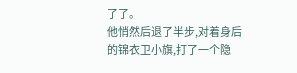了了。
他悄然后退了半步,对着身后的锦衣卫小旗,打了一个隐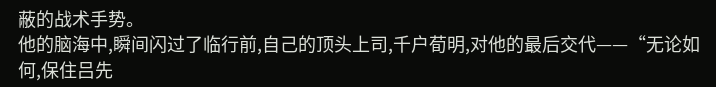蔽的战术手势。
他的脑海中,瞬间闪过了临行前,自己的顶头上司,千户荀明,对他的最后交代——“无论如何,保住吕先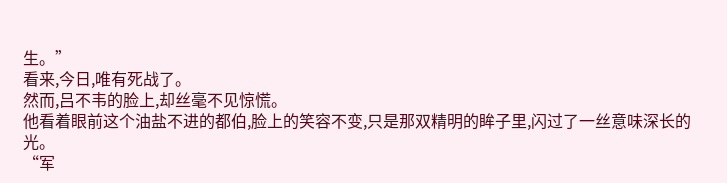生。”
看来,今日,唯有死战了。
然而,吕不韦的脸上,却丝毫不见惊慌。
他看着眼前这个油盐不进的都伯,脸上的笑容不变,只是那双精明的眸子里,闪过了一丝意味深长的光。
“军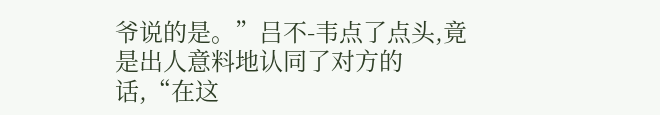爷说的是。”吕不-韦点了点头,竟是出人意料地认同了对方的话,“在这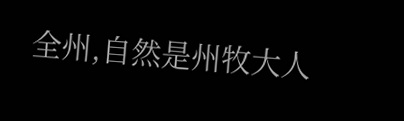全州,自然是州牧大人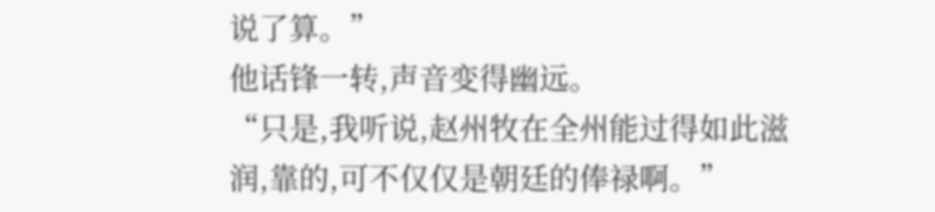说了算。”
他话锋一转,声音变得幽远。
“只是,我听说,赵州牧在全州能过得如此滋润,靠的,可不仅仅是朝廷的俸禄啊。”